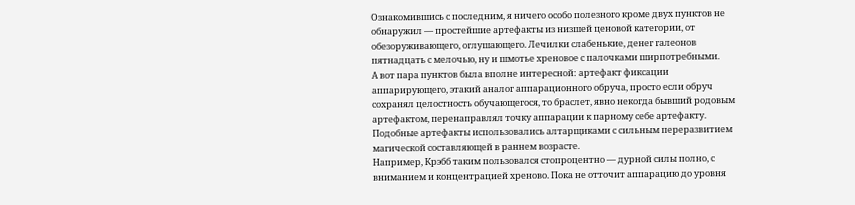Ознакомившись с последним, я ничего особо полезного кроме двух пунктов не обнаружил — простейшие артефакты из низшей ценовой категории, от обезоруживающего, оглушающего. Лечилки слабенькие, денег галеонов пятнадцать с мелочью, ну и шмотье хреновое с палочками ширпотребными.
А вот пара пунктов была вполне интересной: артефакт фиксации аппарирующего, этакий аналог аппарационного обруча, просто если обруч сохранял целостность обучающегося, то браслет, явно некогда бывший родовым артефактом, перенаправлял точку аппарации к парному себе артефакту. Подобные артефакты использовались алтарщиками с сильным переразвитием магической составляющей в раннем возрасте.
Например, Крэбб таким пользовался стопроцентно — дурной силы полно, с вниманием и концентрацией хреново. Пока не отточит аппарацию до уровня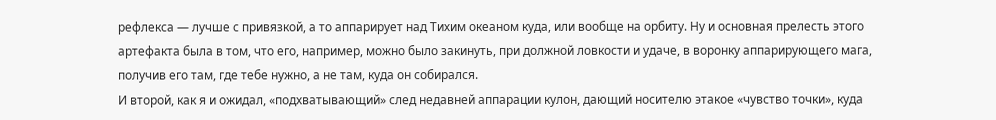рефлекса — лучше с привязкой, а то аппарирует над Тихим океаном куда, или вообще на орбиту. Ну и основная прелесть этого артефакта была в том, что его, например, можно было закинуть, при должной ловкости и удаче, в воронку аппарирующего мага, получив его там, где тебе нужно, а не там, куда он собирался.
И второй, как я и ожидал, «подхватывающий» след недавней аппарации кулон, дающий носителю этакое «чувство точки», куда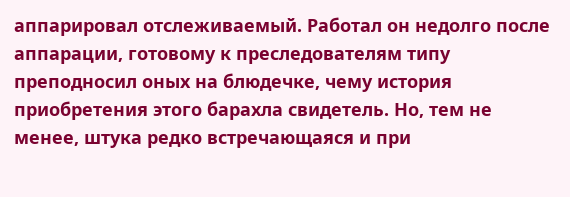аппарировал отслеживаемый. Работал он недолго после аппарации, готовому к преследователям типу преподносил оных на блюдечке, чему история приобретения этого барахла свидетель. Но, тем не менее, штука редко встречающаяся и при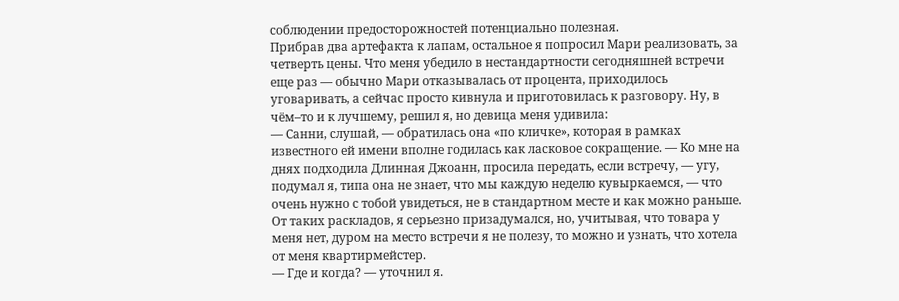соблюдении предосторожностей потенциально полезная.
Прибрав два артефакта к лапам, остальное я попросил Мари реализовать, за четверть цены. Что меня убедило в нестандартности сегодняшней встречи еще раз — обычно Мари отказывалась от процента, приходилось уговаривать, а сейчас просто кивнула и приготовилась к разговору. Ну, в чём–то и к лучшему, решил я, но девица меня удивила:
— Санни, слушай, — обратилась она «по кличке», которая в рамках известного ей имени вполне годилась как ласковое сокращение. — Ко мне на днях подходила Длинная Джоанн, просила передать, если встречу, — угу, подумал я, типа она не знает, что мы каждую неделю кувыркаемся, — что очень нужно с тобой увидеться, не в стандартном месте и как можно раньше.
От таких раскладов, я серьезно призадумался, но, учитывая, что товара у меня нет, дуром на место встречи я не полезу, то можно и узнать, что хотела от меня квартирмейстер.
— Где и когда? — уточнил я.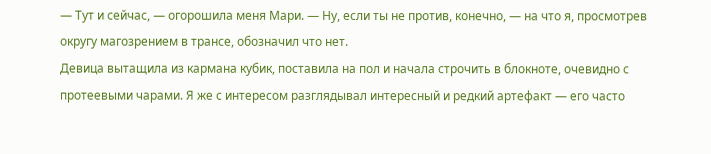— Тут и сейчас, — огорошила меня Мари. — Ну, если ты не против, конечно, — на что я, просмотрев округу магозрением в трансе, обозначил что нет.
Девица вытащила из кармана кубик, поставила на пол и начала строчить в блокноте, очевидно с протеевыми чарами. Я же с интересом разглядывал интересный и редкий артефакт — его часто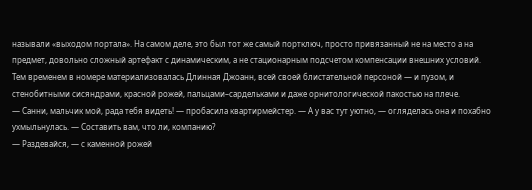называли «выходом портала». На самом деле, это был тот же самый портключ, просто привязанный не на место а на предмет, довольно сложный артефакт с динамическим, а не стационарным подсчетом компенсации внешних условий.
Тем временем в номере материализовалась Длинная Джоанн, всей своей блистательной персоной — и пузом, и стенобитными сисяндрами, красной рожей, пальцами–сардельками и даже орнитологической пакостью на плече.
— Санни, мальчик мой, рада тебя видеть! — пробасила квартирмейстер. — А у вас тут уютно, — огляделась она и похабно ухмыльнулась. — Составить вам, что ли, компанию?
— Раздевайся, — с каменной рожей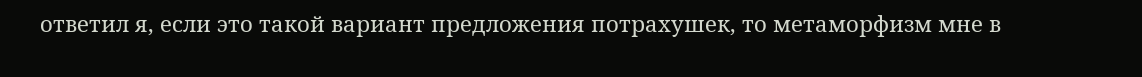ответил я, если это такой вариант предложения потрахушек, то метаморфизм мне в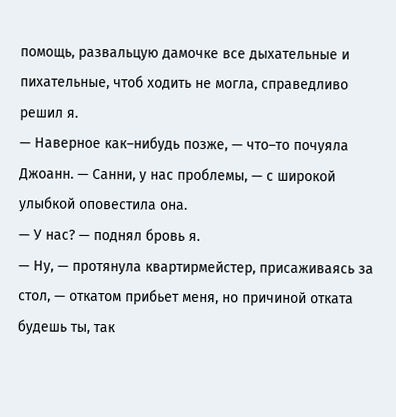помощь, развальцую дамочке все дыхательные и пихательные, чтоб ходить не могла, справедливо решил я.
— Наверное как–нибудь позже, — что–то почуяла Джоанн. — Санни, у нас проблемы, — с широкой улыбкой оповестила она.
— У нас? — поднял бровь я.
— Ну, — протянула квартирмейстер, присаживаясь за стол, — откатом прибьет меня, но причиной отката будешь ты, так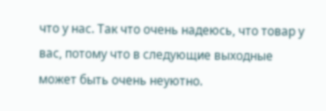что у нас. Так что очень надеюсь, что товар у вас, потому что в следующие выходные может быть очень неуютно.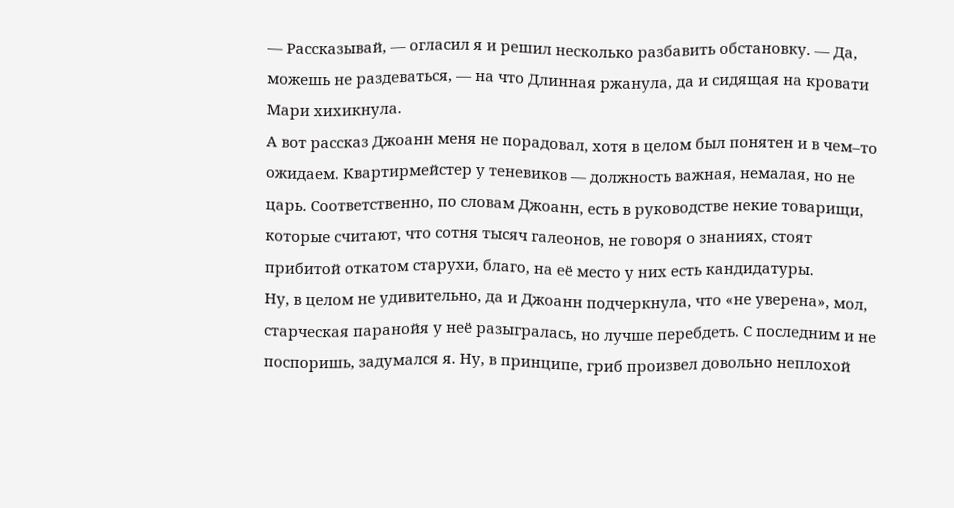— Рассказывай, — огласил я и решил несколько разбавить обстановку. — Да, можешь не раздеваться, — на что Длинная ржанула, да и сидящая на кровати Мари хихикнула.
А вот рассказ Джоанн меня не порадовал, хотя в целом был понятен и в чем–то ожидаем. Квартирмейстер у теневиков — должность важная, немалая, но не царь. Соответственно, по словам Джоанн, есть в руководстве некие товарищи, которые считают, что сотня тысяч галеонов, не говоря о знаниях, стоят прибитой откатом старухи, благо, на её место у них есть кандидатуры.
Ну, в целом не удивительно, да и Джоанн подчеркнула, что «не уверена», мол, старческая паранойя у неё разыгралась, но лучше перебдеть. С последним и не поспоришь, задумался я. Ну, в принципе, гриб произвел довольно неплохой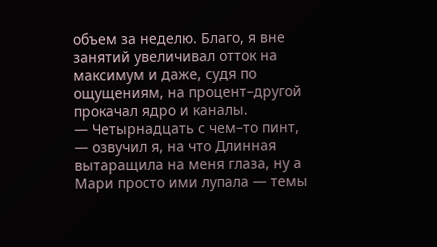объем за неделю. Благо, я вне занятий увеличивал отток на максимум и даже, судя по ощущениям, на процент–другой прокачал ядро и каналы.
— Четырнадцать с чем–то пинт, — озвучил я, на что Длинная вытаращила на меня глаза, ну а Мари просто ими лупала — темы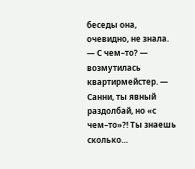беседы она, очевидно, не знала.
— С чем–то? — возмутилась квартирмейстер. — Санни, ты явный раздолбай, но «с чем–то»?! Ты знаешь сколько…